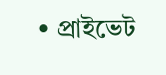• প্রাইভেট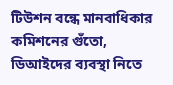টিউশন বন্ধে মানবাধিকার কমিশনের গুঁতো, ডিআইদের ব্যবস্থা নিতে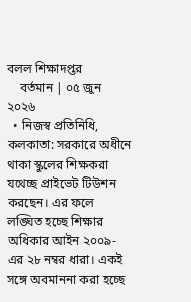বলল শিক্ষাদপ্তর
    বর্তমান | ০৫ জুন ২০২৬
  • নিজস্ব প্রতিনিধি, কলকাতা: সরকারে অধীনে থাকা স্কুলের শিক্ষকরা যথেচ্ছ প্রাইভেট টিউশন করছেন। এর ফলে লঙ্ঘিত হচ্ছে শিক্ষার অধিকার আইন ২০০৯-এর ২৮ নম্বর ধারা। একই সঙ্গে অবমাননা করা হচ্ছে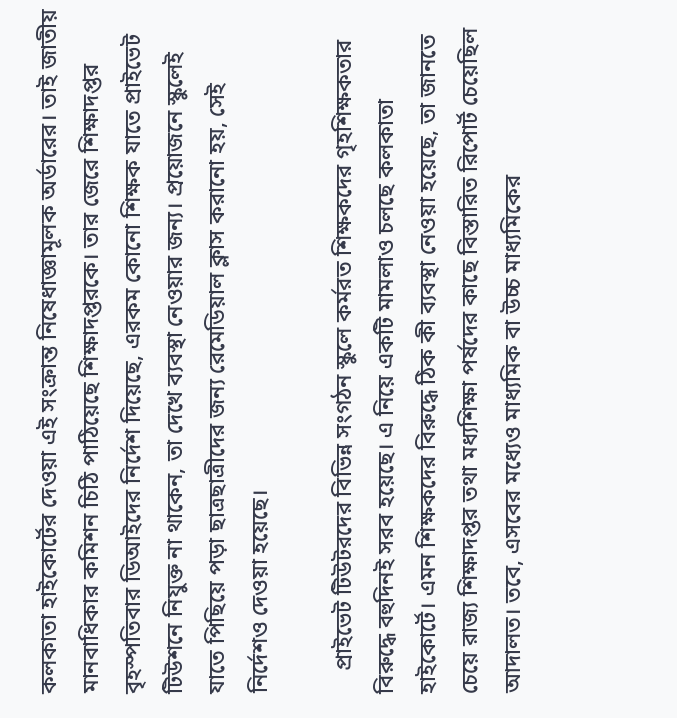কলকাতা হাইকোর্টের দেওয়া এই সংক্রান্ত নিষেধাজ্ঞামূলক অর্ডারের। তাই জাতীয় মানবাধিকার কমিশন চিঠি পাঠিয়েছে শিক্ষাদপ্তরকে। তার জেরে শিক্ষাদপ্তর বৃহস্পতিবার ডিআইদের নির্দেশ দিয়েছে, এরকম কোনো শিক্ষক যাতে প্রাইভেট টিউশনে নিযুক্ত না থাকেন, তা দেখে ব্যবস্থা নেওয়ার জন্য। প্রয়োজনে স্কুলেই যাতে পিছিয়ে পড়া ছাত্রছাত্রীদের জন্য রেমেডিয়াল ক্লাস করানো হয়, সেই নির্দেশও দেওয়া হয়েছে।

    প্রাইভেট টিউটরদের বিভিন্ন সংগঠন স্কুলে কর্মরত শিক্ষকদের গৃহশিক্ষকতার বিরুদ্ধে বহুদিনই সরব হয়েছে। এ নিয়ে একটি মামলাও চলছে কলকাতা হাইকোর্টে। এমন শিক্ষকদের বিরুদ্ধে ঠিক কী ব্যবস্থা নেওয়া হয়েছে, তা জানতে চেয়ে রাজ্য শিক্ষাদপ্তর তথা মধ্যশিক্ষা পর্ষদের কাছে বিস্তারিত রিপোর্ট চেয়েছিল আদালত। তবে, এসবের মধ্যেও মাধ্যমিক বা উচ্চ মাধ্যমিকের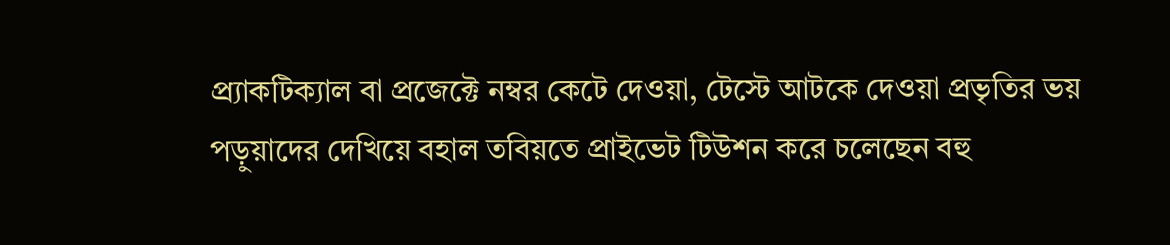প্র্যাকটিক্যাল বা প্রজেক্টে নম্বর কেটে দেওয়া, টেস্টে আটকে দেওয়া প্রভৃতির ভয় পড়ুয়াদের দেখিয়ে বহাল তবিয়তে প্রাইভেট টিউশন করে চলেছেন বহু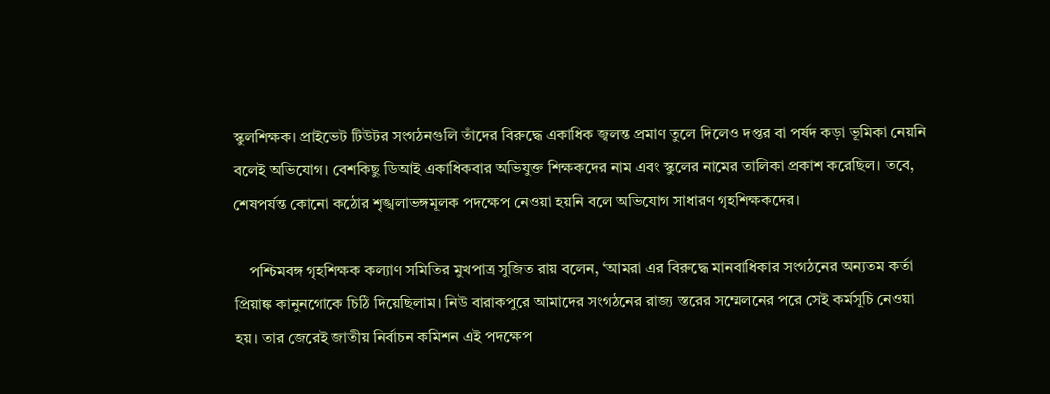স্কুলশিক্ষক। প্রাইভেট টিউটর সংগঠনগুলি তাঁদের বিরুদ্ধে একাধিক জ্বলন্ত প্রমাণ তুলে দিলেও দপ্তর বা পর্ষদ কড়া ভূমিকা নেয়নি বলেই অভিযোগ। বেশকিছু ডিআই একাধিকবার অভিযুক্ত শিক্ষকদের নাম এবং স্কুলের নামের তালিকা প্রকাশ করেছিল। তবে, শেষপর্যন্ত কোনো কঠোর শৃঙ্খলাভঙ্গমূলক পদক্ষেপ নেওয়া হয়নি বলে অভিযোগ সাধারণ গৃহশিক্ষকদের।

    পশ্চিমবঙ্গ গৃহশিক্ষক কল্যাণ সমিতির মুখপাত্র সুজিত রায় বলেন, ‘আমরা এর বিরুদ্ধে মানবাধিকার সংগঠনের অন্যতম কর্তা প্রিয়াঙ্ক কানুনগোকে চিঠি দিয়েছিলাম। নিউ বারাকপুরে আমাদের সংগঠনের রাজ্য স্তরের সম্মেলনের পরে সেই কর্মসূচি নেওয়া হয়। তার জেরেই জাতীয় নির্বাচন কমিশন এই পদক্ষেপ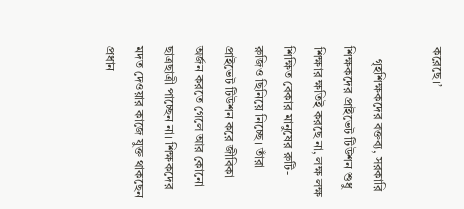করেছে।’

    গৃহশিক্ষকদের বক্তব্য, সরকারি শিক্ষকদের প্রাইভেট টিউশন শুধু শিক্ষার ক্ষতিই করছে না, লক্ষ লক্ষ শিক্ষিত বেকার মানুষের রুটি-রুজিও ছিনিয়ে নিচ্ছে। তাঁরা প্রাইভেট টিউশন করে জীবিকা অর্জন করতে গেলে আর কোনো ছাত্রছাত্রী পাচ্ছেন না। শিক্ষকদের মদত দেওয়ার কাজে যুক্ত থাকছেন প্রধান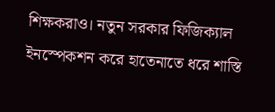শিক্ষকরাও। নতুন সরকার ফিজিক্যাল ইনস্পেকশন করে হাতেনাতে ধরে শাস্তি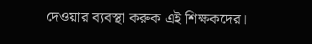দেওয়ার ব্যবস্থা করুক এই শিক্ষকদের।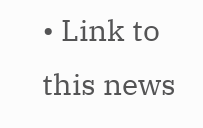• Link to this news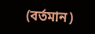(বর্তমান)